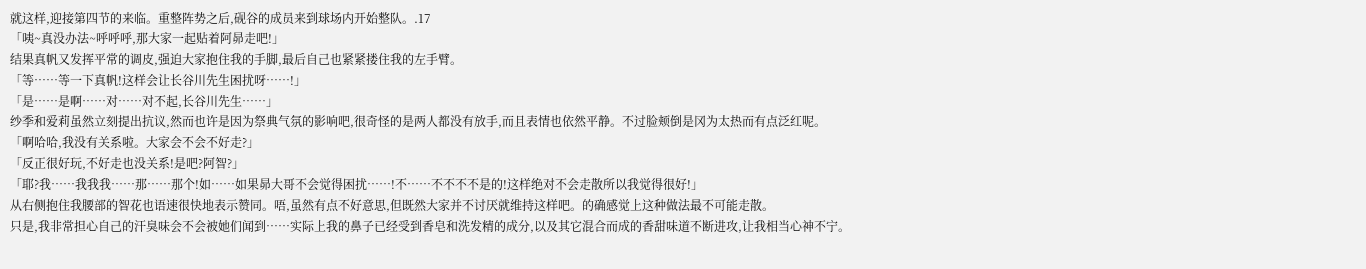就这样,迎接第四节的来临。重整阵势之后,砚谷的成员来到球场内开始整队。.17
「咦~真没办法~呼呼呼,那大家一起贴着阿昴走吧!」
结果真帆又发挥平常的调皮,强迫大家抱住我的手脚,最后自己也紧紧搂住我的左手臂。
「等……等一下真帆!这样会让长谷川先生困扰呀……!」
「是……是啊……对……对不起,长谷川先生……」
纱季和爱莉虽然立刻提出抗议,然而也许是因为祭典气氛的影响吧,很奇怪的是两人都没有放手,而且表情也依然平静。不过脸颊倒是冈为太热而有点泛红呢。
「啊哈哈,我没有关系啦。大家会不会不好走?」
「反正很好玩,不好走也没关系!是吧?阿智?」
「耶?我……我我我……那……那个!如……如果昴大哥不会觉得困扰……!不……不不不不是的!这样绝对不会走散所以我觉得很好!」
从右侧抱住我腰部的智花也语速很快地表示赞同。唔,虽然有点不好意思,但既然大家并不讨厌就维持这样吧。的确感觉上这种做法最不可能走散。
只是,我非常担心自己的汗臭味会不会被她们闻到……实际上我的鼻子已经受到香皂和洗发精的成分,以及其它混合而成的香甜味道不断进攻,让我相当心神不宁。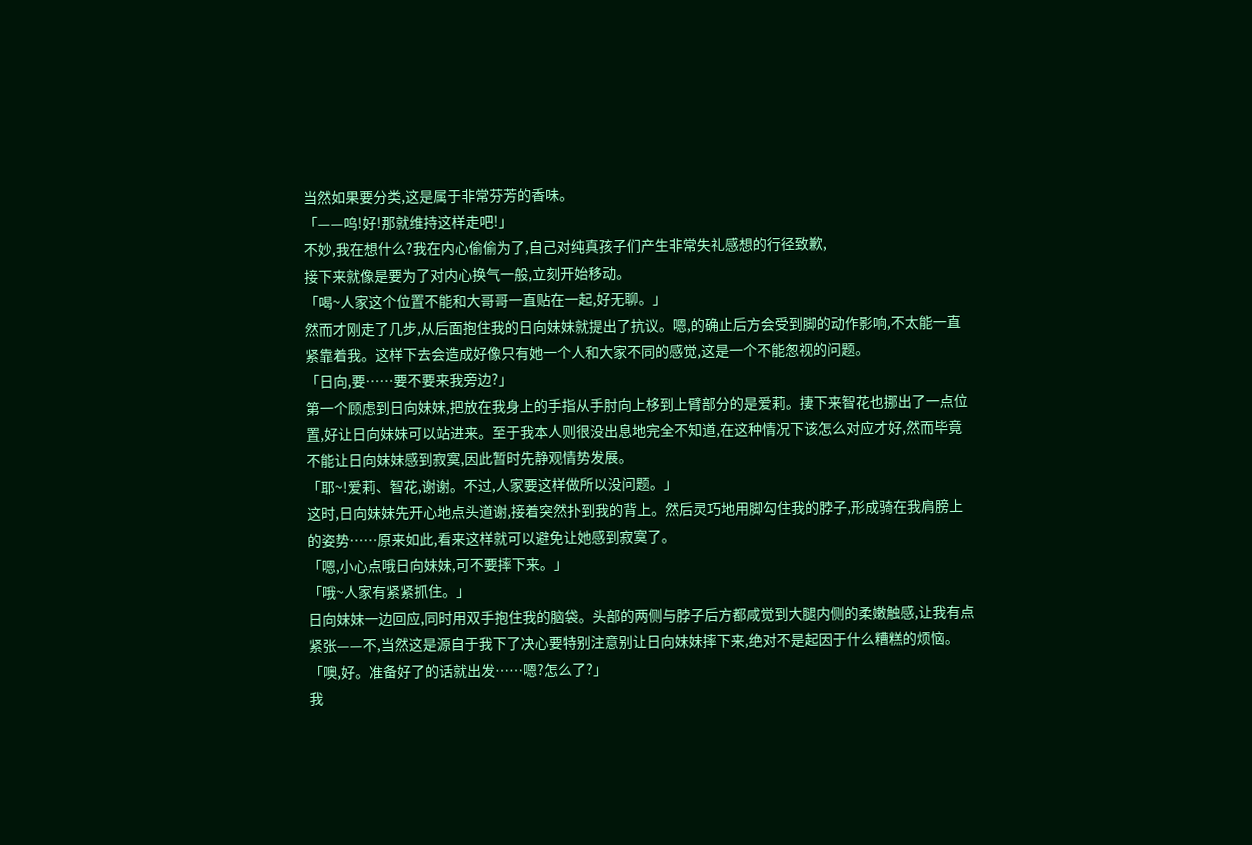当然如果要分类,这是属于非常芬芳的香味。
「——呜!好!那就维持这样走吧!」
不妙,我在想什么?我在内心偷偷为了,自己对纯真孩子们产生非常失礼感想的行径致歉,
接下来就像是要为了对内心换气一般,立刻开始移动。
「喝~人家这个位置不能和大哥哥一直贴在一起,好无聊。」
然而才刚走了几步,从后面抱住我的日向妹妹就提出了抗议。嗯,的确止后方会受到脚的动作影响,不太能一直紧靠着我。这样下去会造成好像只有她一个人和大家不同的感觉,这是一个不能怱视的问题。
「日向,要……要不要来我旁边?」
第一个顾虑到日向妹妹,把放在我身上的手指从手肘向上栘到上臂部分的是爱莉。捿下来智花也挪出了一点位置,好让日向妹妹可以站进来。至于我本人则很没出息地完全不知道,在这种情况下该怎么对应才好,然而毕竟不能让日向妹妹感到寂寞,因此暂时先静观情势发展。
「耶~!爱莉、智花,谢谢。不过,人家要这样做所以没问题。」
这时,日向妹妹先开心地点头道谢,接着突然扑到我的背上。然后灵巧地用脚勾住我的脖子,形成骑在我肩膀上的姿势……原来如此,看来这样就可以避免让她感到寂寞了。
「嗯,小心点哦日向妹妹,可不要摔下来。」
「哦~人家有紧紧抓住。」
日向妹妹一边回应,同时用双手抱住我的脑袋。头部的两侧与脖子后方都咸觉到大腿内侧的柔嫩触感,让我有点紧张——不,当然这是源自于我下了决心要特别注意别让日向妹妹摔下来,绝对不是起因于什么糟糕的烦恼。
「噢,好。准备好了的话就出发……嗯?怎么了?」
我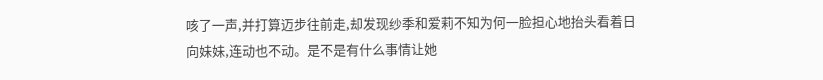咳了一声,并打算迈步往前走,却发现纱季和爱莉不知为何一脸担心地抬头看着日向妹妹,连动也不动。是不是有什么事情让她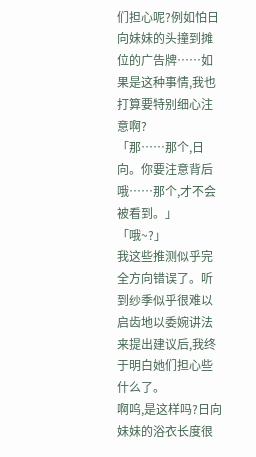们担心呢?例如怕日向妹妹的头撞到摊位的广告牌……如果是这种事情,我也打算要特别细心注意啊?
「那……那个,日向。你要注意背后哦……那个,才不会被看到。」
「哦~?」
我这些推测似乎完全方向错误了。听到纱季似乎很难以启齿地以委婉讲法来提出建议后,我终于明白她们担心些什么了。
啊呜,是这样吗?日向妹妹的浴衣长度很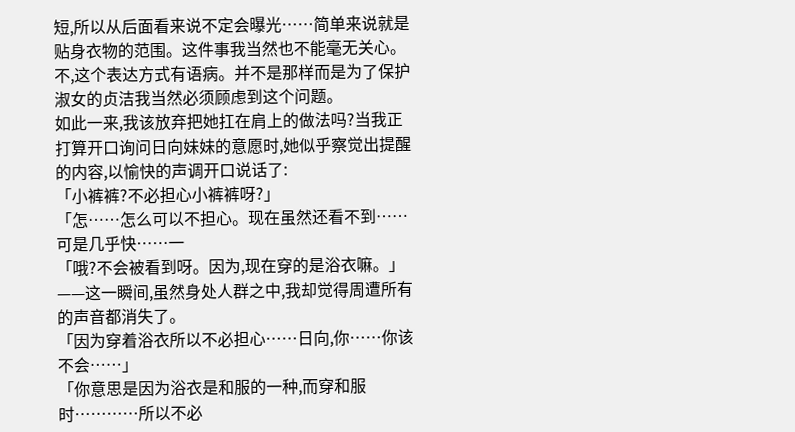短,所以从后面看来说不定会曝光……简单来说就是贴身衣物的范围。这件事我当然也不能毫无关心。不,这个表达方式有语病。并不是那样而是为了保护淑女的贞洁我当然必须顾虑到这个问题。
如此一来,我该放弃把她扛在肩上的做法吗?当我正打算开口询问日向妹妹的意愿时,她似乎察觉出提醒的内容,以愉快的声调开口说话了:
「小裤裤?不必担心小裤裤呀?」
「怎……怎么可以不担心。现在虽然还看不到……可是几乎快……一
「哦?不会被看到呀。因为,现在穿的是浴衣嘛。」
——这一瞬间,虽然身处人群之中,我却觉得周遭所有的声音都消失了。
「因为穿着浴衣所以不必担心……日向,你……你该不会……」
「你意思是因为浴衣是和服的一种,而穿和服时…………所以不必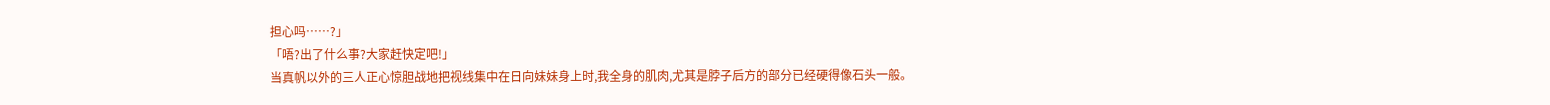担心吗……?」
「唔?出了什么事?大家赶快定吧!」
当真帆以外的三人正心惊胆战地把视线集中在日向妹妹身上时,我全身的肌肉,尤其是脖子后方的部分已经硬得像石头一般。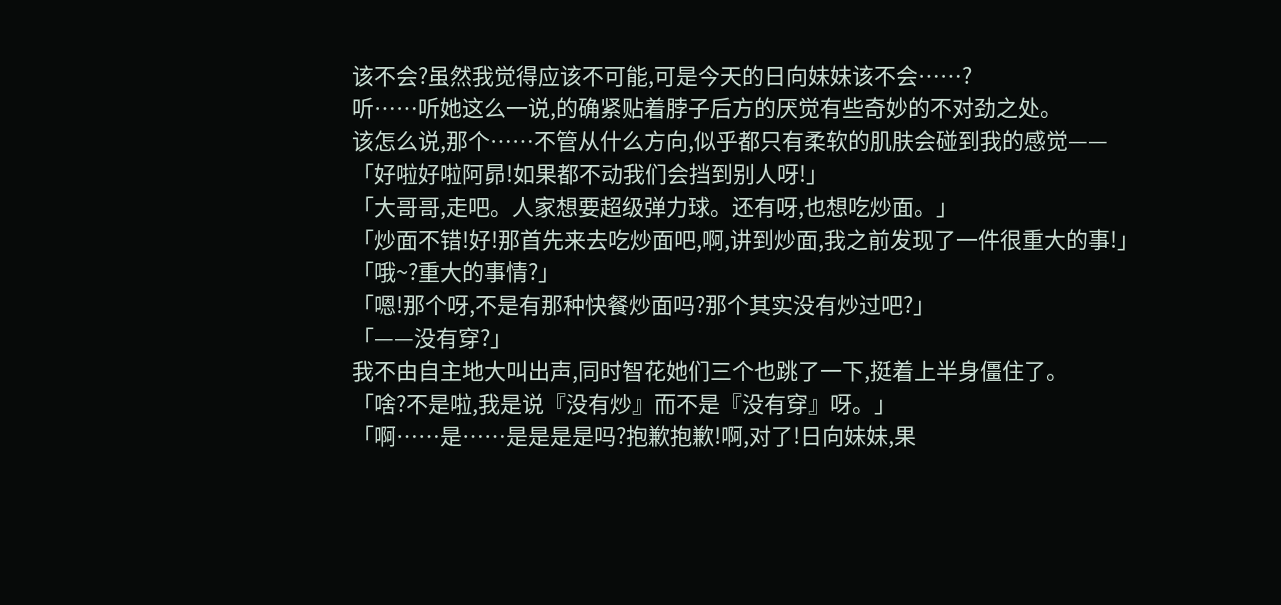该不会?虽然我觉得应该不可能,可是今天的日向妹妹该不会……?
听……听她这么一说,的确紧贴着脖子后方的厌觉有些奇妙的不对劲之处。
该怎么说,那个……不管从什么方向,似乎都只有柔软的肌肤会碰到我的感觉——
「好啦好啦阿昴!如果都不动我们会挡到别人呀!」
「大哥哥,走吧。人家想要超级弹力球。还有呀,也想吃炒面。」
「炒面不错!好!那首先来去吃炒面吧,啊,讲到炒面,我之前发现了一件很重大的事!」
「哦~?重大的事情?」
「嗯!那个呀,不是有那种快餐炒面吗?那个其实没有炒过吧?」
「——没有穿?」
我不由自主地大叫出声,同时智花她们三个也跳了一下,挺着上半身僵住了。
「啥?不是啦,我是说『没有炒』而不是『没有穿』呀。」
「啊……是……是是是是吗?抱歉抱歉!啊,对了!日向妹妹,果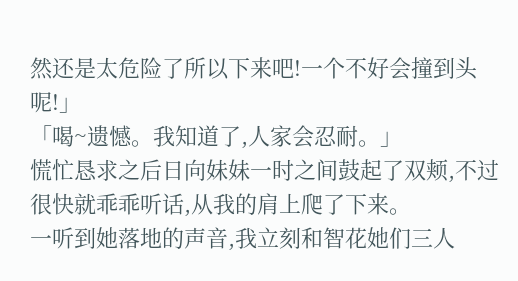然还是太危险了所以下来吧!一个不好会撞到头呢!」
「喝~遗憾。我知道了,人家会忍耐。」
慌忙恳求之后日向妹妹一时之间鼓起了双颊,不过很快就乖乖听话,从我的肩上爬了下来。
一听到她落地的声音,我立刻和智花她们三人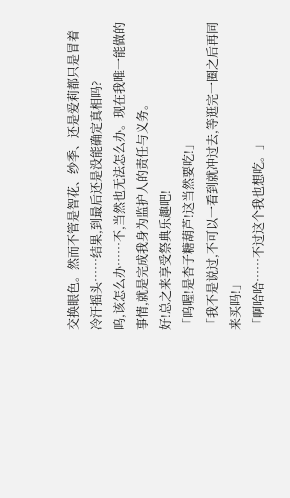交换眼色。然而不管是智花、纱季、还是爱莉都只是冒着冷汗摇头……结果,到最后还是没能确定真相吗?
呜,该怎么办……不,当然也无法怎么办。现在我唯一能做的事情,就是完成我身为监护人的责任与义务。
好!总之来享受祭典乐趣吧!
「呜喔!是杏子糖葫芦!这当然要吃!」
「我不是说过,不可以一看到就冲过去,等逛完一圈之后再同来买吗!」
「啊哈哈……不过这个我也想吃。」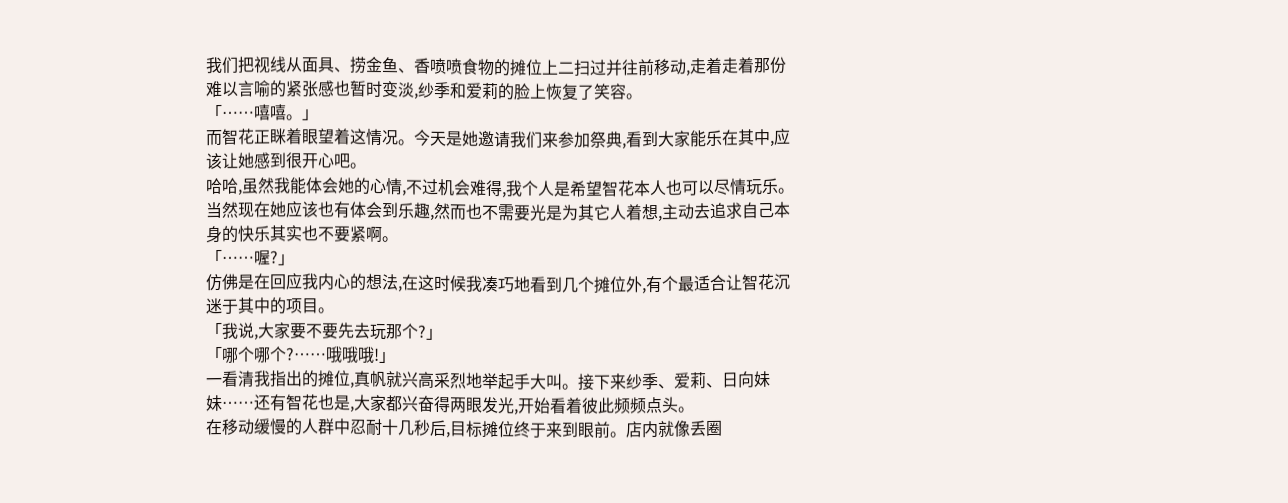我们把视线从面具、捞金鱼、香喷喷食物的摊位上二扫过并往前移动,走着走着那份难以言喻的紧张感也暂时变淡,纱季和爱莉的脸上恢复了笑容。
「……嘻嘻。」
而智花正眯着眼望着这情况。今天是她邀请我们来参加祭典,看到大家能乐在其中,应该让她感到很开心吧。
哈哈,虽然我能体会她的心情,不过机会难得,我个人是希望智花本人也可以尽情玩乐。当然现在她应该也有体会到乐趣,然而也不需要光是为其它人着想,主动去追求自己本身的快乐其实也不要紧啊。
「……喔?」
仿佛是在回应我内心的想法,在这时候我凑巧地看到几个摊位外,有个最适合让智花沉迷于其中的项目。
「我说,大家要不要先去玩那个?」
「哪个哪个?……哦哦哦!」
一看清我指出的摊位,真帆就兴高采烈地举起手大叫。接下来纱季、爱莉、日向妹妹……还有智花也是,大家都兴奋得两眼发光,开始看着彼此频频点头。
在移动缓慢的人群中忍耐十几秒后,目标摊位终于来到眼前。店内就像丢圈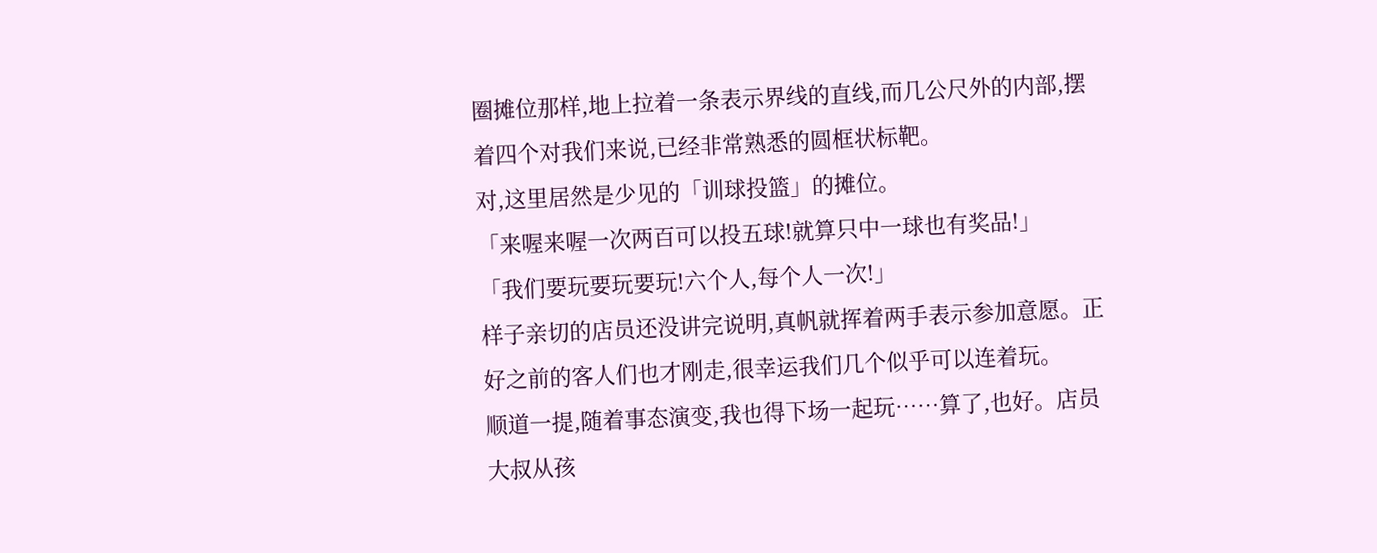圈摊位那样,地上拉着一条表示界线的直线,而几公尺外的内部,摆着四个对我们来说,已经非常熟悉的圆框状标靶。
对,这里居然是少见的「训球投篮」的摊位。
「来喔来喔一次两百可以投五球!就算只中一球也有奖品!」
「我们要玩要玩要玩!六个人,每个人一次!」
样子亲切的店员还没讲完说明,真帆就挥着两手表示参加意愿。正好之前的客人们也才刚走,很幸运我们几个似乎可以连着玩。
顺道一提,随着事态演变,我也得下场一起玩……算了,也好。店员大叔从孩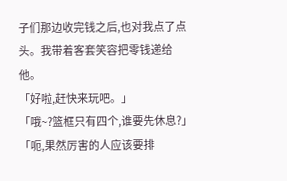子们那边收完钱之后,也对我点了点头。我带着客套笑容把零钱递给他。
「好啦,赶快来玩吧。」
「哦~?篮框只有四个,谁要先休息?」
「呃,果然厉害的人应该要排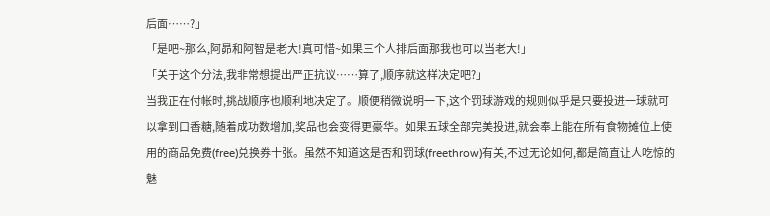后面……?」
「是吧~那么,阿昴和阿智是老大!真可惜~如果三个人排后面那我也可以当老大!」
「关于这个分法,我非常想提出严正抗议……算了,顺序就这样决定吧?」
当我正在付帐时,挑战顺序也顺利地决定了。顺便稍微说明一下,这个罚球游戏的规则似乎是只要投进一球就可以拿到口香糖,随着成功数增加,奖品也会变得更豪华。如果五球全部完美投进,就会奉上能在所有食物摊位上使用的商品免费(free)兑换券十张。虽然不知道这是否和罚球(freethrow)有关,不过无论如何,都是简直让人吃惊的魅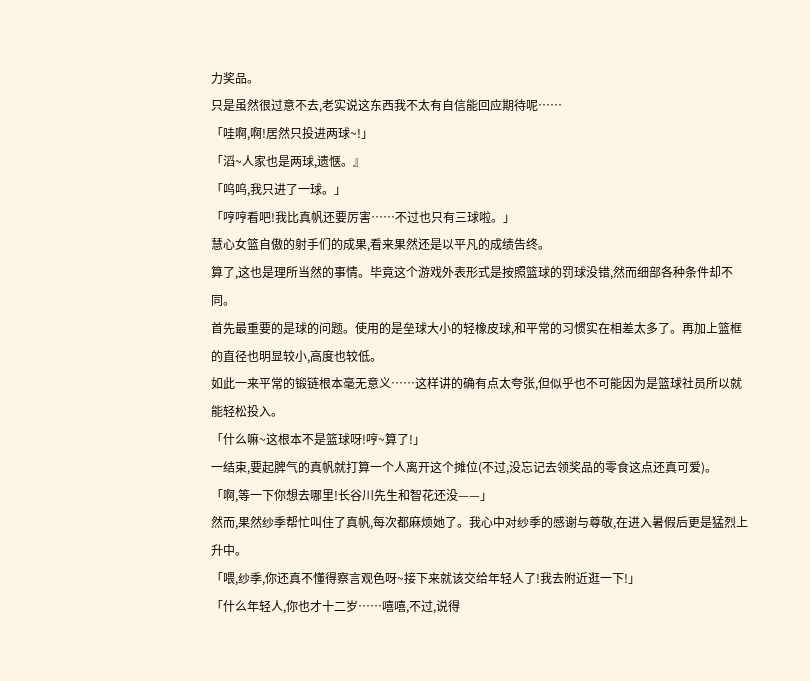力奖品。
只是虽然很过意不去,老实说这东西我不太有自信能回应期待呢……
「哇啊,啊!居然只投进两球~!」
「滔~人家也是两球,遗惬。』
「呜呜,我只进了一球。」
「哼哼看吧!我比真帆还要厉害……不过也只有三球啦。」
慧心女篮自傲的射手们的成果,看来果然还是以平凡的成绩告终。
算了,这也是理所当然的事情。毕竟这个游戏外表形式是按照篮球的罚球没错,然而细部各种条件却不同。
首先最重要的是球的问题。使用的是垒球大小的轻橡皮球,和平常的习惯实在相差太多了。再加上篮框的直径也明显较小,高度也较低。
如此一来平常的锻链根本毫无意义……这样讲的确有点太夸张,但似乎也不可能因为是篮球社员所以就能轻松投入。
「什么嘛~这根本不是篮球呀!哼~算了!」
一结束,要起脾气的真帆就打算一个人离开这个摊位(不过,没忘记去领奖品的零食这点还真可爱)。
「啊,等一下你想去哪里!长谷川先生和智花还没——」
然而,果然纱季帮忙叫住了真帆,每次都麻烦她了。我心中对纱季的感谢与尊敬,在进入暑假后更是猛烈上升中。
「喂,纱季,你还真不懂得察言观色呀~接下来就该交给年轻人了!我去附近逛一下!」
「什么年轻人,你也才十二岁……嘻嘻,不过,说得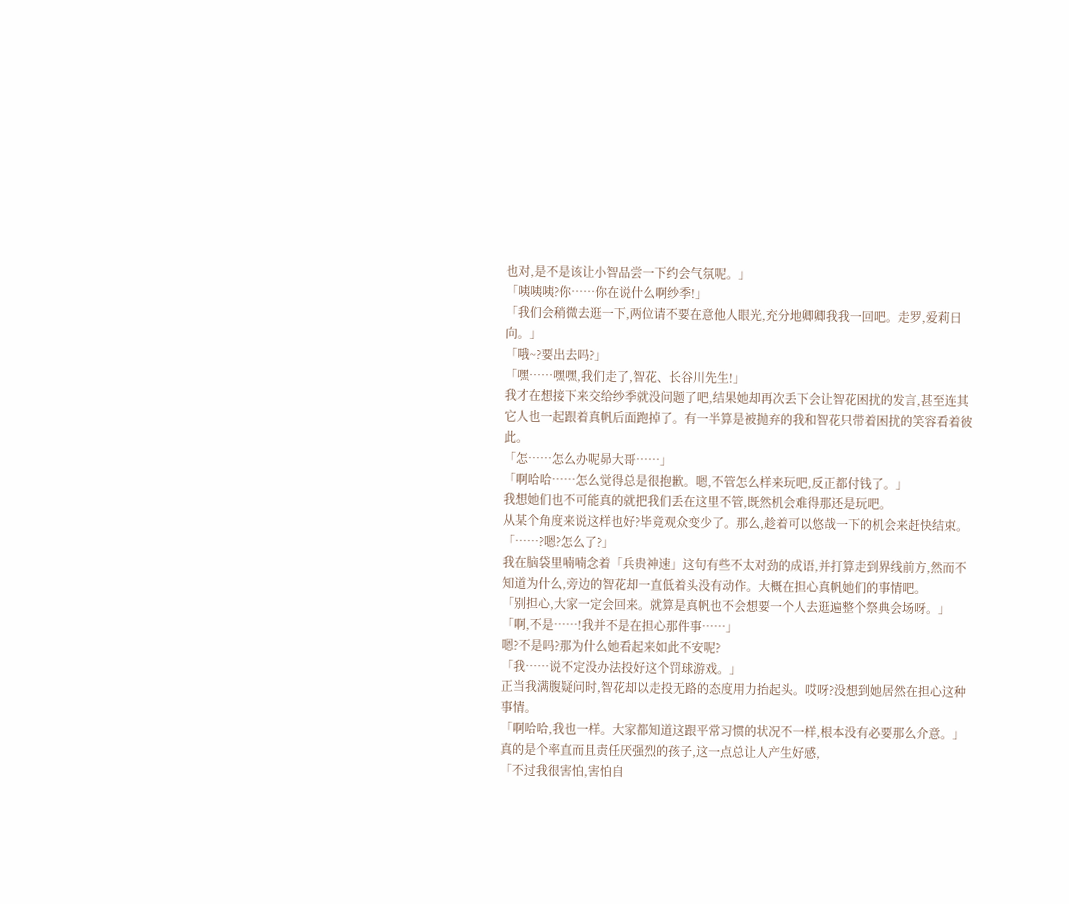也对,是不是该让小智品尝一下约会气氛呢。」
「咦咦咦?你……你在说什么啊纱季!」
「我们会稍微去逛一下,两位请不要在意他人眼光,充分地卿卿我我一回吧。走罗,爱莉日向。」
「哦~?要出去吗?」
「嘿……嘿嘿,我们走了,智花、长谷川先生!」
我才在想接下来交给纱季就没问题了吧,结果她却再次丢下会让智花困扰的发言,甚至连其它人也一起跟着真帆后面跑掉了。有一半算是被抛弃的我和智花只带着困扰的笑容看着彼此。
「怎……怎么办呢昴大哥……」
「啊哈哈……怎么觉得总是很抱歉。嗯,不管怎么样来玩吧,反正都付钱了。」
我想她们也不可能真的就把我们丢在这里不管,既然机会难得那还是玩吧。
从某个角度来说这样也好?毕竟观众变少了。那么,趁着可以悠哉一下的机会来赶快结束。
「……?嗯?怎么了?」
我在脑袋里喃喃念着「兵贵神速」这句有些不太对劲的成语,并打算走到界线前方,然而不知道为什么,旁边的智花却一直低着头没有动作。大概在担心真帆她们的事情吧。
「别担心,大家一定会回来。就算是真帆也不会想要一个人去逛遍整个祭典会场呀。」
「啊,不是……!我并不是在担心那件事……」
嗯?不是吗?那为什么她看起来如此不安呢?
「我……说不定没办法投好这个罚球游戏。」
正当我满腹疑问时,智花却以走投无路的态度用力抬起头。哎呀?没想到她居然在担心这种事情。
「啊哈哈,我也一样。大家都知道这跟平常习惯的状况不一样,根本没有必要那么介意。」
真的是个率直而且责任厌强烈的孩子,这一点总让人产生好感,
「不过我很害怕,害怕自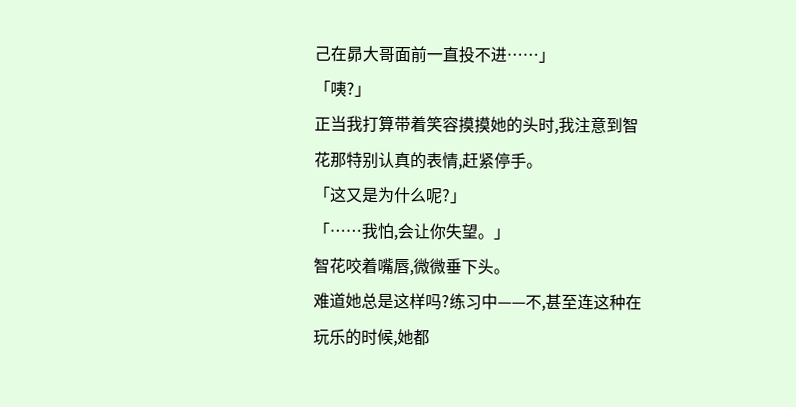己在昴大哥面前一直投不进……」
「咦?」
正当我打算带着笑容摸摸她的头时,我注意到智花那特别认真的表情,赶紧停手。
「这又是为什么呢?」
「……我怕,会让你失望。」
智花咬着嘴唇,微微垂下头。
难道她总是这样吗?练习中——不,甚至连这种在玩乐的时候,她都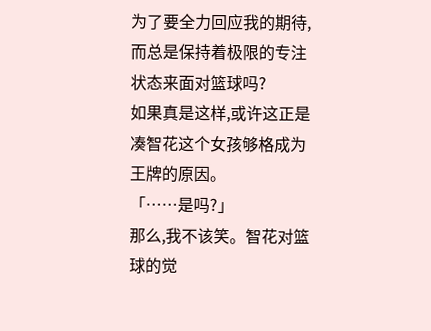为了要全力回应我的期待,而总是保持着极限的专注状态来面对篮球吗?
如果真是这样,或许这正是凑智花这个女孩够格成为王牌的原因。
「……是吗?」
那么,我不该笑。智花对篮球的觉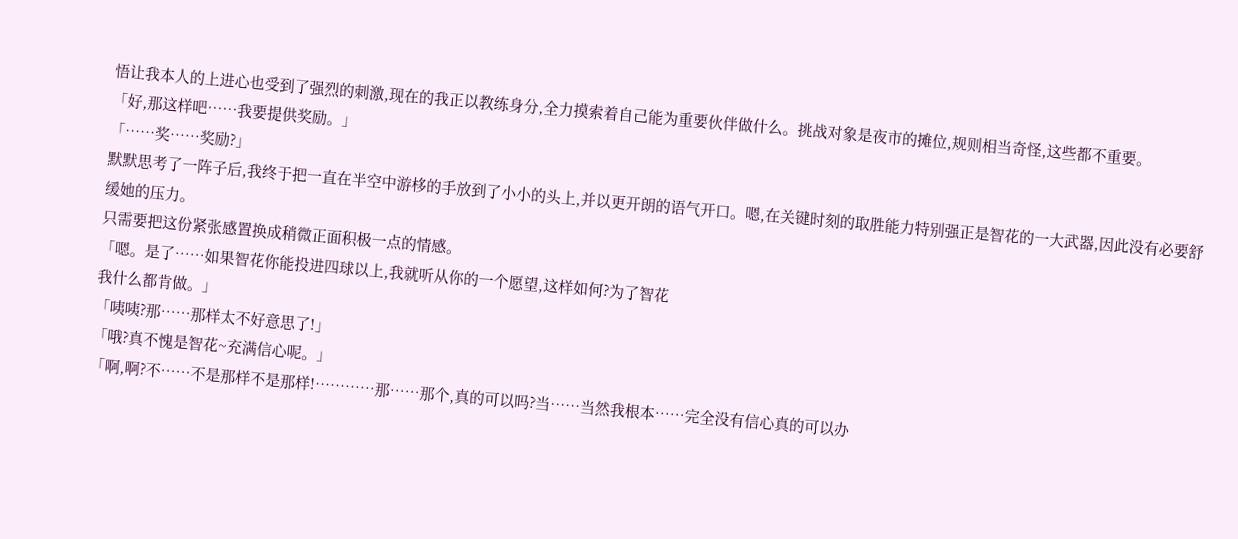悟让我本人的上进心也受到了强烈的刺激,现在的我正以教练身分,全力摸索着自己能为重要伙伴做什么。挑战对象是夜市的摊位,规则相当奇怪,这些都不重要。
「好,那这样吧……我要提供奖励。」
「……奖……奖励?」
默默思考了一阵子后,我终于把一直在半空中游栘的手放到了小小的头上,并以更开朗的语气开口。嗯,在关键时刻的取胜能力特别强正是智花的一大武器,因此没有必要舒缓她的压力。
只需要把这份紧张感置换成稍微正面积极一点的情感。
「嗯。是了……如果智花你能投进四球以上,我就听从你的一个愿望,这样如何?为了智花
我什么都肯做。」
「咦咦?那……那样太不好意思了!」
「哦?真不愧是智花~充满信心呢。」
「啊,啊?不……不是那样不是那样!…………那……那个,真的可以吗?当……当然我根本……完全没有信心真的可以办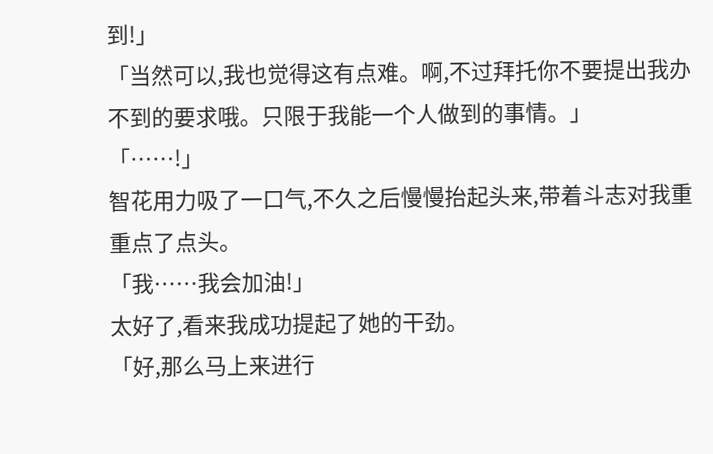到!」
「当然可以,我也觉得这有点难。啊,不过拜托你不要提出我办不到的要求哦。只限于我能一个人做到的事情。」
「……!」
智花用力吸了一口气,不久之后慢慢抬起头来,带着斗志对我重重点了点头。
「我……我会加油!」
太好了,看来我成功提起了她的干劲。
「好,那么马上来进行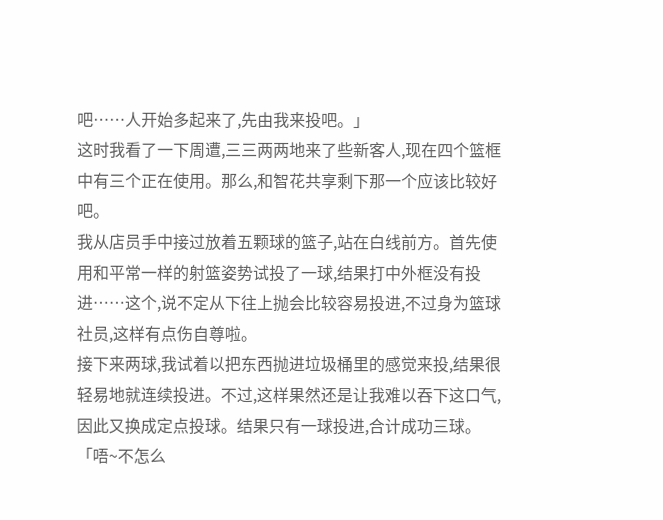吧……人开始多起来了,先由我来投吧。」
这时我看了一下周遭,三三两两地来了些新客人,现在四个篮框中有三个正在使用。那么,和智花共享剩下那一个应该比较好吧。
我从店员手中接过放着五颗球的篮子,站在白线前方。首先使用和平常一样的射篮姿势试投了一球,结果打中外框没有投进……这个,说不定从下往上抛会比较容易投进,不过身为篮球社员,这样有点伤自尊啦。
接下来两球,我试着以把东西抛进垃圾桶里的感觉来投,结果很轻易地就连续投进。不过,这样果然还是让我难以吞下这口气,因此又换成定点投球。结果只有一球投进,合计成功三球。
「唔~不怎么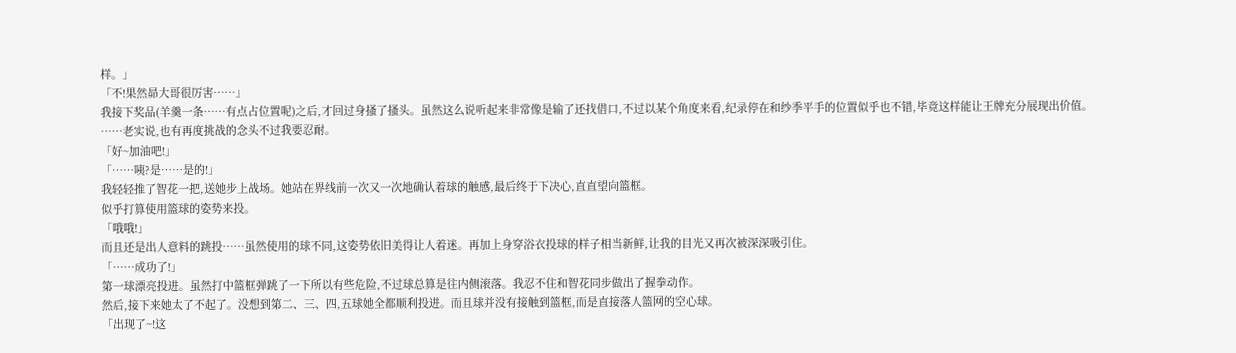样。」
「不!果然昴大哥很厉害……」
我接下奖品(羊羹一条……有点占位置呢)之后,才回过身搔了搔头。虽然这么说听起来非常像是输了还找借口,不过以某个角度来看,纪录停在和纱季平手的位置似乎也不错,毕竟这样能让王牌充分展现出价值。
……老实说,也有再度挑战的念头不过我要忍耐。
「好~加油吧!」
「……咦?是……是的!」
我轻轻推了智花一把,送她步上战场。她站在界线前一次又一次地确认着球的触感,最后终于下决心,直直望向篮框。
似乎打算使用篮球的姿势来投。
「哦哦!」
而且还是出人意料的跳投……虽然使用的球不同,这姿势依旧美得让人着迷。再加上身穿浴衣投球的样子相当新鲜,让我的目光又再次被深深吸引住。
「……成功了!」
第一球漂亮投进。虽然打中篮框弹跳了一下所以有些危险,不过球总算是往内侧滚落。我忍不住和智花同步做出了握拳动作。
然后,接下来她太了不起了。没想到第二、三、四,五球她全都顺利投进。而且球并没有接触到篮框,而是直接落人篮网的空心球。
「出现了~!这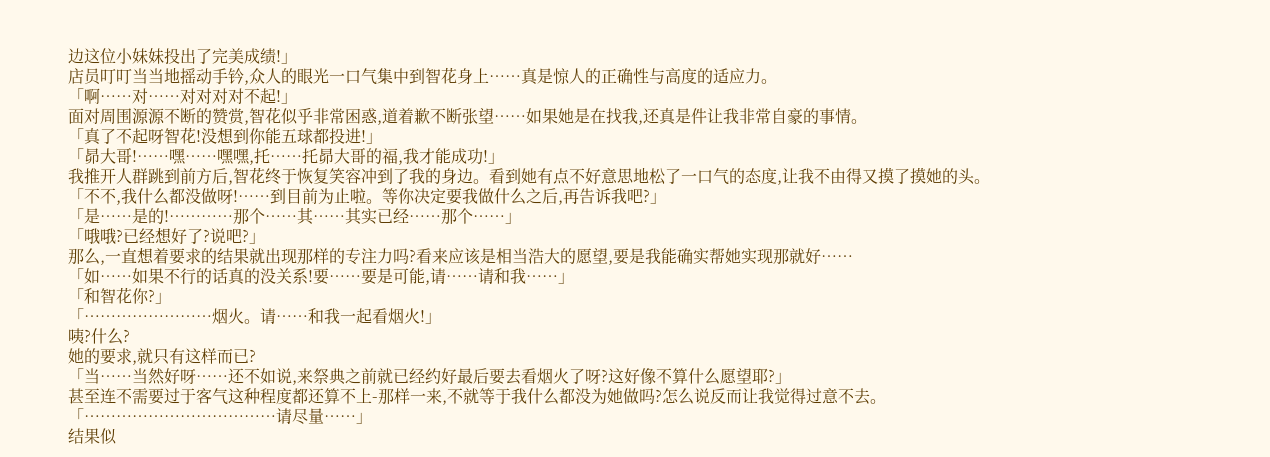边这位小妹妹投出了完美成绩!」
店员叮叮当当地摇动手钤,众人的眼光一口气集中到智花身上……真是惊人的正确性与高度的适应力。
「啊……对……对对对对不起!」
面对周围源源不断的赞赏,智花似乎非常困惑,道着歉不断张望……如果她是在找我,还真是件让我非常自豪的事情。
「真了不起呀智花!没想到你能五球都投进!」
「昴大哥!……嘿……嘿嘿,托……托昴大哥的福,我才能成功!」
我推开人群跳到前方后,智花终于恢复笑容冲到了我的身边。看到她有点不好意思地松了一口气的态度,让我不由得又摸了摸她的头。
「不不,我什么都没做呀!……到目前为止啦。等你决定要我做什么之后,再告诉我吧?」
「是……是的!…………那个……其……其实已经……那个……」
「哦哦?已经想好了?说吧?」
那么,一直想着要求的结果就出现那样的专注力吗?看来应该是相当浩大的愿望,要是我能确实帮她实现那就好……
「如……如果不行的话真的没关系!要……要是可能,请……请和我……」
「和智花你?」
「……………………烟火。请……和我一起看烟火!」
咦?什么?
她的要求,就只有这样而已?
「当……当然好呀……还不如说,来祭典之前就已经约好最后要去看烟火了呀?这好像不算什么愿望耶?」
甚至连不需要过于客气这种程度都还算不上-那样一来,不就等于我什么都没为她做吗?怎么说反而让我觉得过意不去。
「………………………………请尽量……」
结果似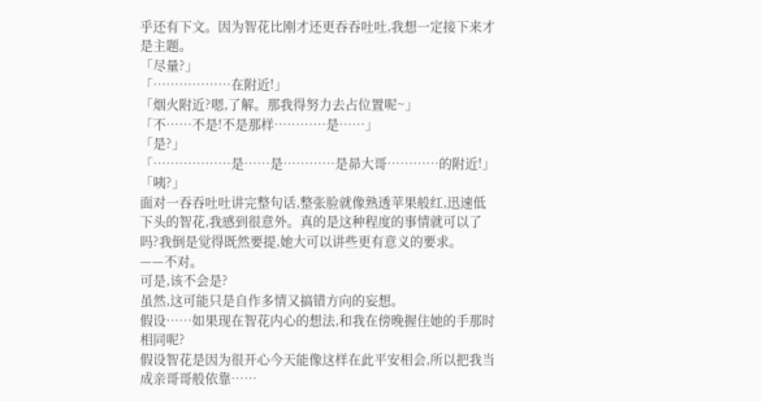乎还有下文。因为智花比刚才还更吞吞吐吐,我想一定接下来才是主题。
「尽量?」
「………………在附近!」
「烟火附近?嗯,了解。那我得努力去占位置呢~」
「不……不是!不是那样…………是……」
「是?」
「………………是……是…………是昴大哥…………的附近!」
「咦?」
面对一吞吞吐吐讲完整句话,整张脸就像熟透苹果般红,迅速低下头的智花,我感到很意外。真的是这种程度的事情就可以了吗?我倒是觉得既然要提,她大可以讲些更有意义的要求。
——不对。
可是,该不会是?
虽然,这可能只是自作多情又搞错方向的妄想。
假设……如果现在智花内心的想法,和我在傍晚握住她的手那时相同呢?
假设智花是因为很开心今天能像这样在此平安相会,所以把我当成亲哥哥般依靠……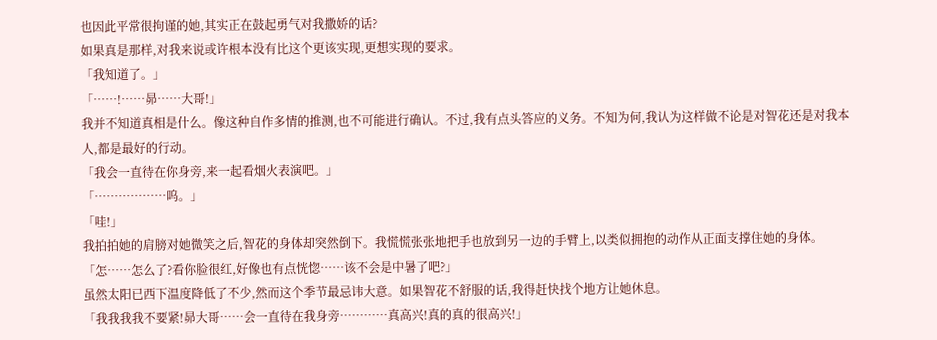也因此平常很拘谨的她,其实正在鼓起勇气对我撒娇的话?
如果真是那样,对我来说或许根本没有比这个更该实现,更想实现的要求。
「我知道了。」
「……!……昴……大哥!」
我并不知道真相是什么。像这种自作多情的推测,也不可能进行确认。不过,我有点头答应的义务。不知为何,我认为这样做不论是对智花还是对我本人,都是最好的行动。
「我会一直待在你身旁,来一起看烟火表演吧。」
「………………呜。」
「哇!」
我拍拍她的肩膀对她微笑之后,智花的身体却突然倒下。我慌慌张张地把手也放到另一边的手臂上,以类似拥抱的动作从正面支撑住她的身体。
「怎……怎么了?看你脸很红,好像也有点恍惚……该不会是中暑了吧?」
虽然太阳已西下温度降低了不少,然而这个季节最忌讳大意。如果智花不舒服的话,我得赶快找个地方让她休息。
「我我我我不要紧!昴大哥……会一直待在我身旁…………真高兴!真的真的很高兴!」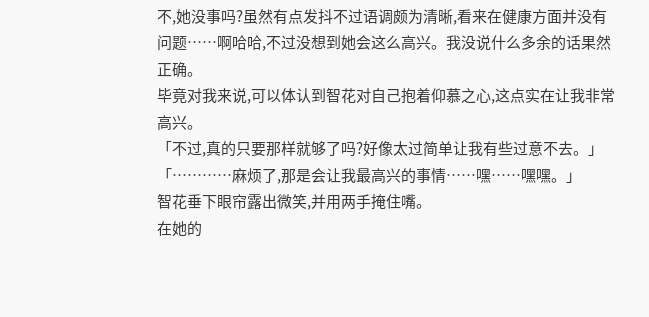不,她没事吗?虽然有点发抖不过语调颇为清晰,看来在健康方面并没有问题……啊哈哈,不过没想到她会这么高兴。我没说什么多余的话果然正确。
毕竟对我来说,可以体认到智花对自己抱着仰慕之心,这点实在让我非常高兴。
「不过,真的只要那样就够了吗?好像太过简单让我有些过意不去。」
「…………麻烦了,那是会让我最高兴的事情……嘿……嘿嘿。」
智花垂下眼帘露出微笑,并用两手掩住嘴。
在她的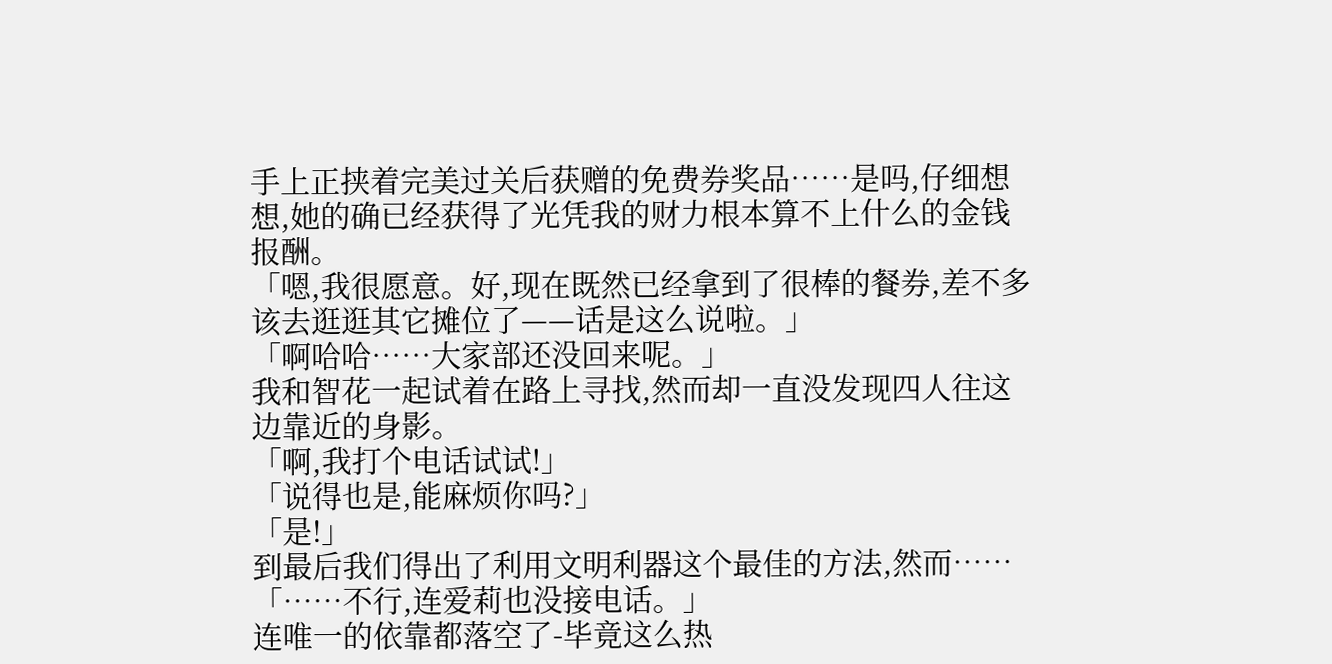手上正挟着完美过关后获赠的免费券奖品……是吗,仔细想想,她的确已经获得了光凭我的财力根本算不上什么的金钱报酬。
「嗯,我很愿意。好,现在既然已经拿到了很棒的餐券,差不多该去逛逛其它摊位了——话是这么说啦。」
「啊哈哈……大家部还没回来呢。」
我和智花一起试着在路上寻找,然而却一直没发现四人往这边靠近的身影。
「啊,我打个电话试试!」
「说得也是,能麻烦你吗?」
「是!」
到最后我们得出了利用文明利器这个最佳的方法,然而……
「……不行,连爱莉也没接电话。」
连唯一的依靠都落空了-毕竟这么热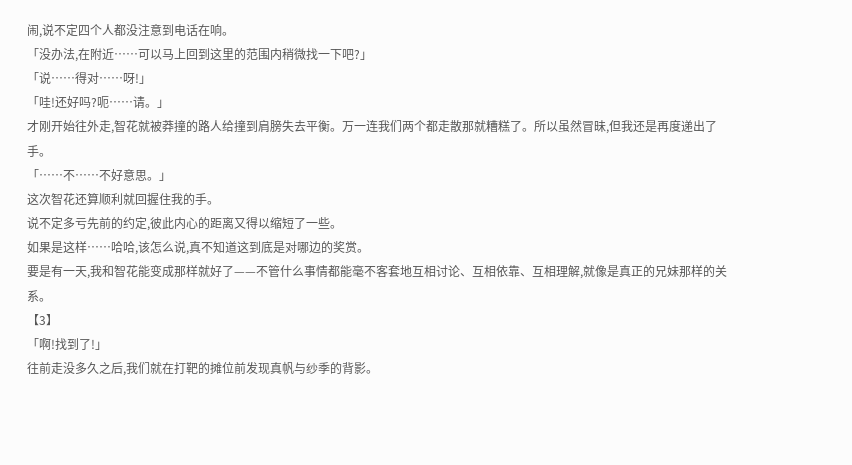闹,说不定四个人都没注意到电话在响。
「没办法,在附近……可以马上回到这里的范围内稍微找一下吧?」
「说……得对……呀!」
「哇!还好吗?呃……请。」
才刚开始往外走,智花就被莽撞的路人给撞到肩膀失去平衡。万一连我们两个都走散那就糟糕了。所以虽然冒昧,但我还是再度递出了手。
「……不……不好意思。」
这次智花还算顺利就回握住我的手。
说不定多亏先前的约定,彼此内心的距离又得以缩短了一些。
如果是这样……哈哈,该怎么说,真不知道这到底是对哪边的奖赏。
要是有一天,我和智花能变成那样就好了——不管什么事情都能毫不客套地互相讨论、互相依靠、互相理解,就像是真正的兄妹那样的关系。
【3】
「啊!找到了!」
往前走没多久之后,我们就在打靶的摊位前发现真帆与纱季的背影。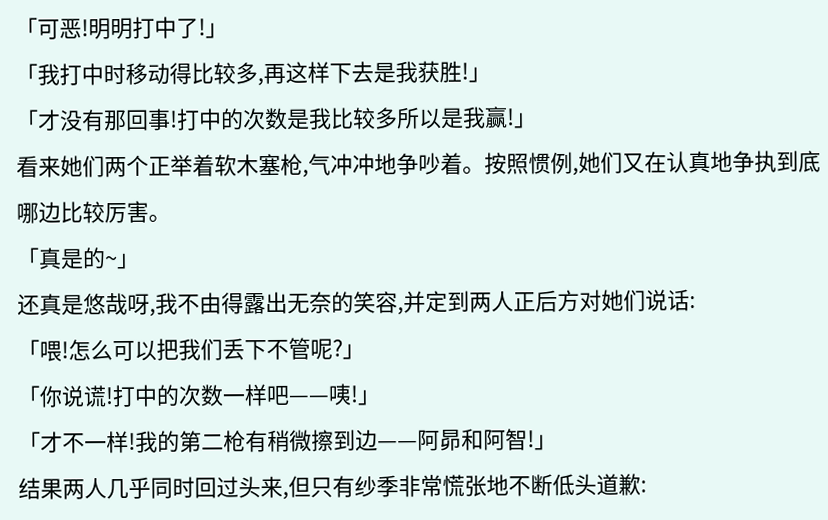「可恶!明明打中了!」
「我打中时移动得比较多,再这样下去是我获胜!」
「才没有那回事!打中的次数是我比较多所以是我赢!」
看来她们两个正举着软木塞枪,气冲冲地争吵着。按照惯例,她们又在认真地争执到底哪边比较厉害。
「真是的~」
还真是悠哉呀,我不由得露出无奈的笑容,并定到两人正后方对她们说话:
「喂!怎么可以把我们丢下不管呢?」
「你说谎!打中的次数一样吧——咦!」
「才不一样!我的第二枪有稍微擦到边——阿昴和阿智!」
结果两人几乎同时回过头来,但只有纱季非常慌张地不断低头道歉: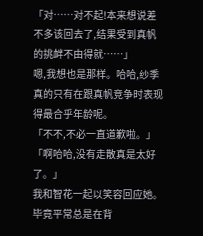「对……对不起!本来想说差不多该回去了,结果受到真帆的挑衅不由得就……」
嗯,我想也是那样。哈哈,纱季真的只有在跟真帆竞争时表现得最合乎年龄呢。
「不不,不必一直道歉啦。」
「啊哈哈,没有走散真是太好了。」
我和智花一起以笑容回应她。毕竟平常总是在背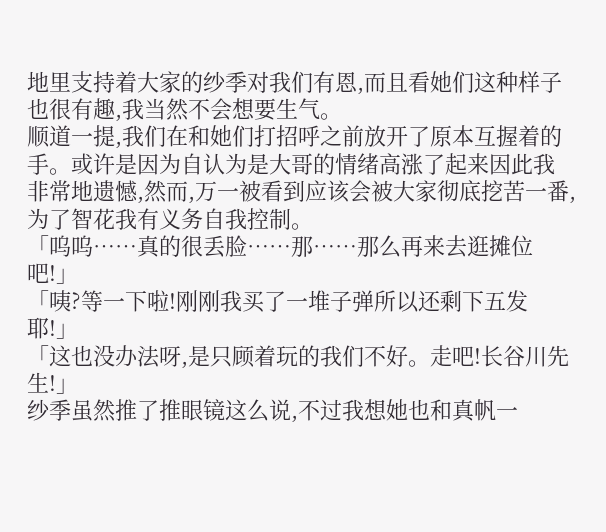地里支持着大家的纱季对我们有恩,而且看她们这种样子也很有趣,我当然不会想要生气。
顺道一提,我们在和她们打招呼之前放开了原本互握着的手。或许是因为自认为是大哥的情绪高涨了起来因此我非常地遗憾,然而,万一被看到应该会被大家彻底挖苦一番,为了智花我有义务自我控制。
「呜呜……真的很丢脸……那……那么再来去逛摊位吧!」
「咦?等一下啦!刚刚我买了一堆子弹所以还剩下五发耶!」
「这也没办法呀,是只顾着玩的我们不好。走吧!长谷川先生!」
纱季虽然推了推眼镜这么说,不过我想她也和真帆一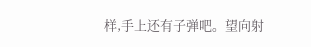样,手上还有子弹吧。望向射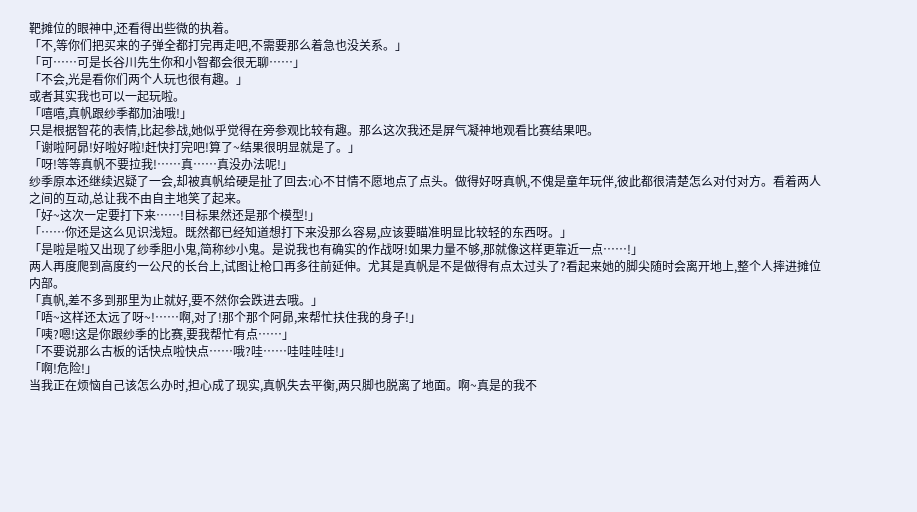靶摊位的眼神中,还看得出些微的执着。
「不,等你们把买来的子弹全都打完再走吧,不需要那么着急也没关系。」
「可……可是长谷川先生你和小智都会很无聊……」
「不会,光是看你们两个人玩也很有趣。」
或者其实我也可以一起玩啦。
「嘻嘻,真帆跟纱季都加油哦!」
只是根据智花的表情,比起参战,她似乎觉得在旁参观比较有趣。那么这次我还是屏气凝神地观看比赛结果吧。
「谢啦阿昴!好啦好啦!赶快打完吧!算了~结果很明显就是了。」
「呀!等等真帆不要拉我!……真……真没办法呢!」
纱季原本还继续迟疑了一会,却被真帆给硬是扯了回去:心不甘情不愿地点了点头。做得好呀真帆,不傀是童年玩伴,彼此都很清楚怎么对付对方。看着两人之间的互动,总让我不由自主地笑了起来。
「好~这次一定要打下来……!目标果然还是那个模型!」
「……你还是这么见识浅短。既然都已经知道想打下来没那么容易,应该要瞄准明显比较轻的东西呀。」
「是啦是啦又出现了纱季胆小鬼,简称纱小鬼。是说我也有确实的作战呀!如果力量不够,那就像这样更靠近一点……!」
两人再度爬到高度约一公尺的长台上,试图让枪口再多往前延伸。尤其是真帆是不是做得有点太过头了?看起来她的脚尖随时会离开地上,整个人摔进摊位内部。
「真帆,差不多到那里为止就好,要不然你会跌进去哦。」
「唔~这样还太远了呀~!……啊,对了!那个那个阿昴,来帮忙扶住我的身子!」
「咦?嗯!这是你跟纱季的比赛,要我帮忙有点……」
「不要说那么古板的话快点啦快点……哦?哇……哇哇哇哇!」
「啊!危险!」
当我正在烦恼自己该怎么办时,担心成了现实,真帆失去平衡,两只脚也脱离了地面。啊~真是的我不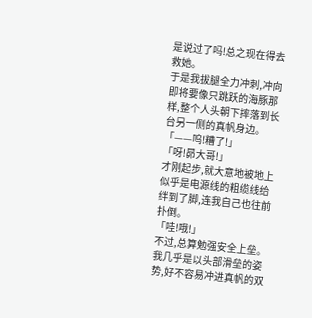是说过了吗!总之现在得去救她。
于是我拔腿全力冲刺,冲向即将要像只跳跃的海豚那样,整个人头朝下摔落到长台另一侧的真帆身边。
「——呜!糟了!」
「呀!昴大哥!」
才刚起步,就大意地被地上似乎是电源线的粗缆线给绊到了脚,连我自己也往前扑倒。
「哇!哦!」
不过,总算勉强安全上垒。我几乎是以头部滑垒的姿势,好不容易冲进真帆的双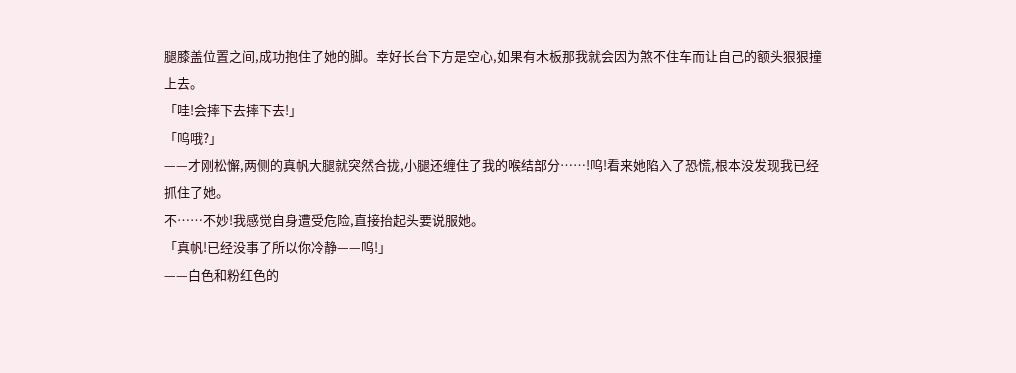腿膝盖位置之间,成功抱住了她的脚。幸好长台下方是空心,如果有木板那我就会因为煞不住车而让自己的额头狠狠撞上去。
「哇!会摔下去摔下去!」
「呜哦?」
——才刚松懈,两侧的真帆大腿就突然合拢,小腿还缠住了我的喉结部分……!呜!看来她陷入了恐慌,根本没发现我已经抓住了她。
不……不妙!我感觉自身遭受危险,直接抬起头要说服她。
「真帆!已经没事了所以你冷静——呜!」
——白色和粉红色的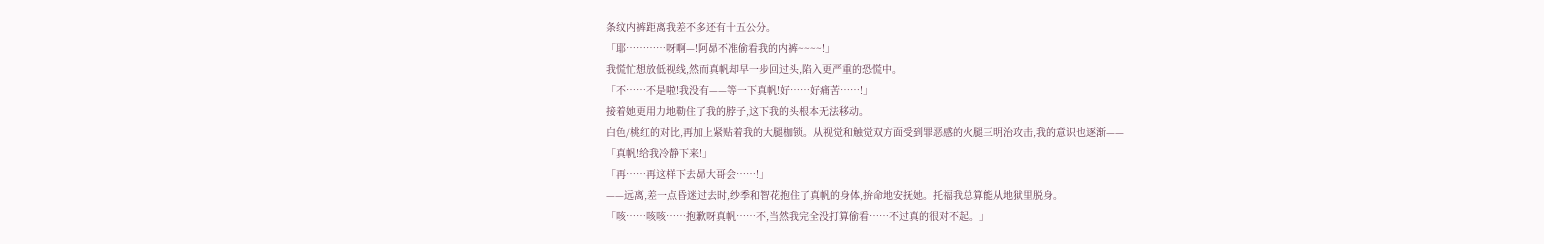条纹内裤距离我差不多还有十五公分。
「耶…………呀啊—!阿昴不准偷看我的内裤~~~~!」
我慌忙想放低视线,然而真帆却早一步回过头,陷入更严重的恐慌中。
「不……不是啦!我没有——等一下真帆!好……好痛苦……!」
接着她更用力地勒住了我的脖子,这下我的头根本无法移动。
白色/桃红的对比,再加上紧贴着我的大腿枷锁。从视觉和触觉双方面受到罪恶感的火腿三明治攻击,我的意识也逐渐——
「真帆!给我冷静下来!」
「再……再这样下去昴大哥会……!」
——远离,差一点昏迷过去时,纱季和智花抱住了真帆的身体,拚命地安抚她。托福我总算能从地狱里脱身。
「咳……咳咳……抱歉呀真帆……不,当然我完全没打算偷看……不过真的很对不起。」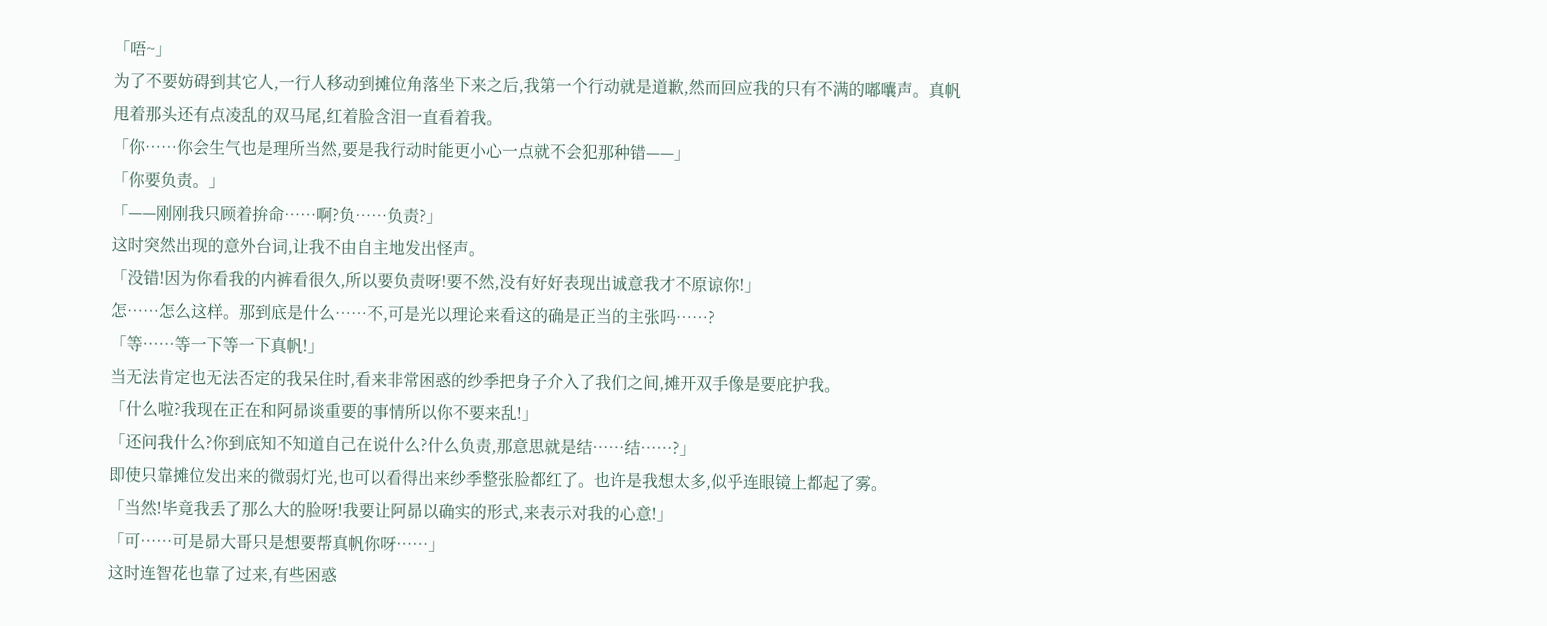「唔~」
为了不要妨碍到其它人,一行人移动到摊位角落坐下来之后,我第一个行动就是道歉,然而回应我的只有不满的嘟囔声。真帆甩着那头还有点凌乱的双马尾,红着脸含泪一直看着我。
「你……你会生气也是理所当然,要是我行动时能更小心一点就不会犯那种错——」
「你要负责。」
「——刚刚我只顾着拚命……啊?负……负责?」
这时突然出现的意外台词,让我不由自主地发出怪声。
「没错!因为你看我的内裤看很久,所以要负责呀!要不然,没有好好表现出诚意我才不原谅你!」
怎……怎么这样。那到底是什么……不,可是光以理论来看这的确是正当的主张吗……?
「等……等一下等一下真帆!」
当无法肯定也无法否定的我呆住时,看来非常困惑的纱季把身子介入了我们之间,摊开双手像是要庇护我。
「什么啦?我现在正在和阿昴谈重要的事情所以你不要来乱!」
「还问我什么?你到底知不知道自己在说什么?什么负责,那意思就是结……结……?」
即使只靠摊位发出来的微弱灯光,也可以看得出来纱季整张脸都红了。也许是我想太多,似乎连眼镜上都起了雾。
「当然!毕竟我丢了那么大的脸呀!我要让阿昴以确实的形式,来表示对我的心意!」
「可……可是昴大哥只是想要帮真帆你呀……」
这时连智花也靠了过来,有些困惑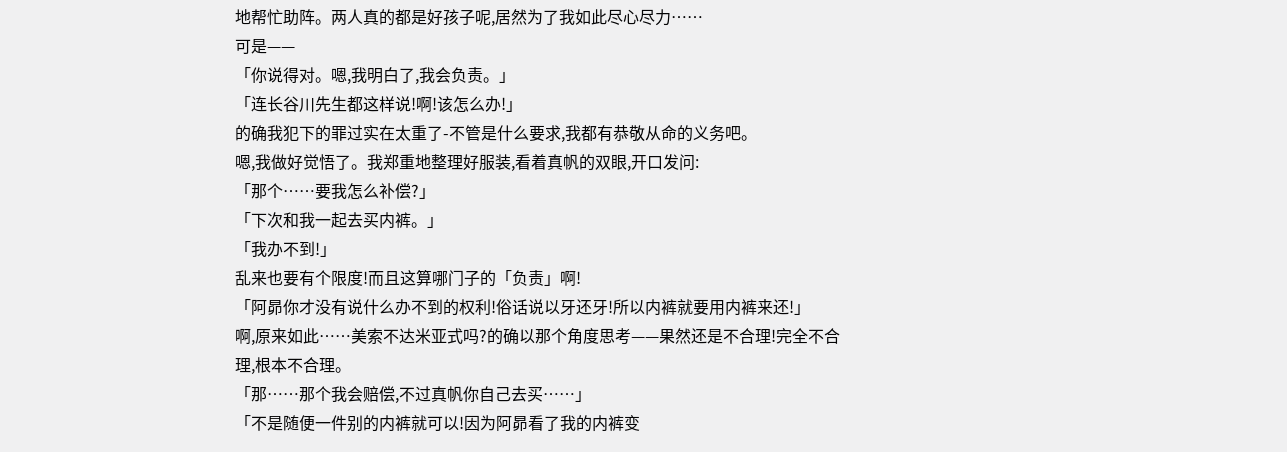地帮忙助阵。两人真的都是好孩子呢,居然为了我如此尽心尽力……
可是——
「你说得对。嗯,我明白了,我会负责。」
「连长谷川先生都这样说!啊!该怎么办!」
的确我犯下的罪过实在太重了-不管是什么要求,我都有恭敬从命的义务吧。
嗯,我做好觉悟了。我郑重地整理好服装,看着真帆的双眼,开口发问:
「那个……要我怎么补偿?」
「下次和我一起去买内裤。」
「我办不到!」
乱来也要有个限度!而且这算哪门子的「负责」啊!
「阿昴你才没有说什么办不到的权利!俗话说以牙还牙!所以内裤就要用内裤来还!」
啊,原来如此……美索不达米亚式吗?的确以那个角度思考——果然还是不合理!完全不合理,根本不合理。
「那……那个我会赔偿,不过真帆你自己去买……」
「不是随便一件别的内裤就可以!因为阿昴看了我的内裤变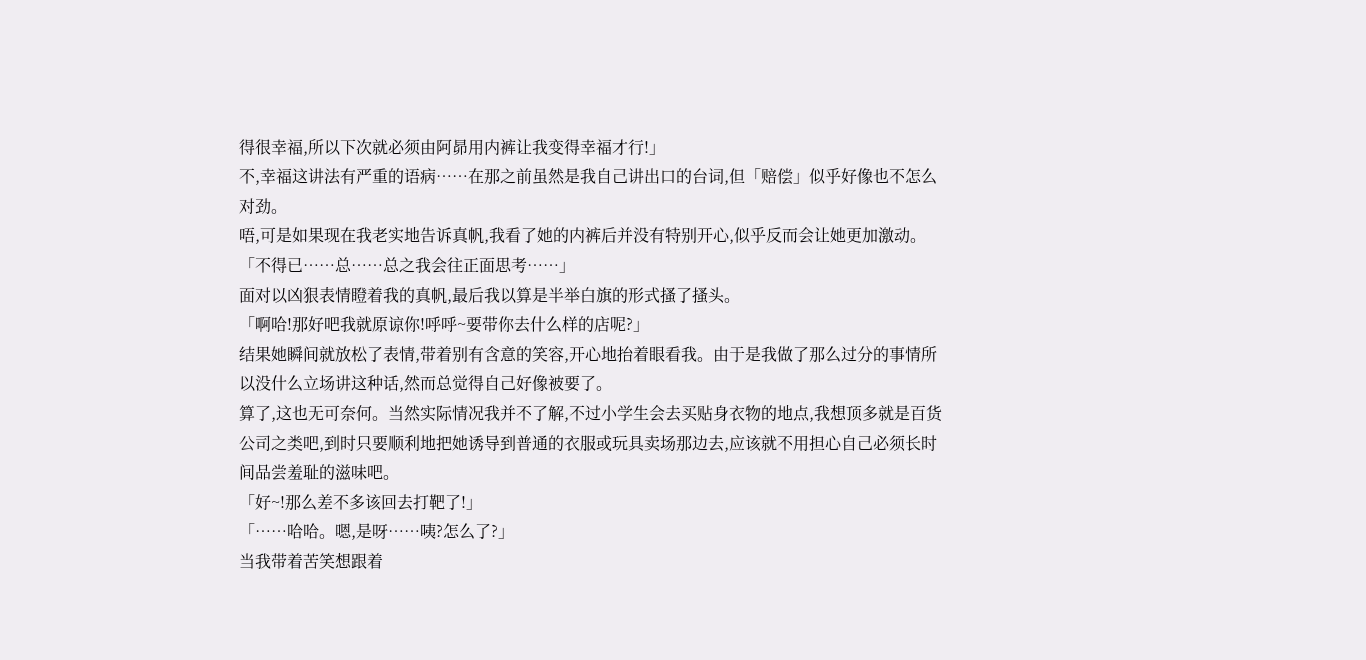得很幸福,所以下次就必须由阿昴用内裤让我变得幸福才行!」
不,幸福这讲法有严重的语病……在那之前虽然是我自己讲出口的台词,但「赔偿」似乎好像也不怎么对劲。
唔,可是如果现在我老实地告诉真帆,我看了她的内裤后并没有特别开心,似乎反而会让她更加激动。
「不得已……总……总之我会往正面思考……」
面对以凶狠表情瞪着我的真帆,最后我以算是半举白旗的形式搔了搔头。
「啊哈!那好吧我就原谅你!呼呼~要带你去什么样的店呢?」
结果她瞬间就放松了表情,带着别有含意的笑容,开心地抬着眼看我。由于是我做了那么过分的事情所以没什么立场讲这种话,然而总觉得自己好像被要了。
算了,这也无可奈何。当然实际情况我并不了解,不过小学生会去买贴身衣物的地点,我想顶多就是百货公司之类吧,到时只要顺利地把她诱导到普通的衣服或玩具卖场那边去,应该就不用担心自己必须长时间品尝羞耻的滋味吧。
「好~!那么差不多该回去打靶了!」
「……哈哈。嗯,是呀……咦?怎么了?」
当我带着苦笑想跟着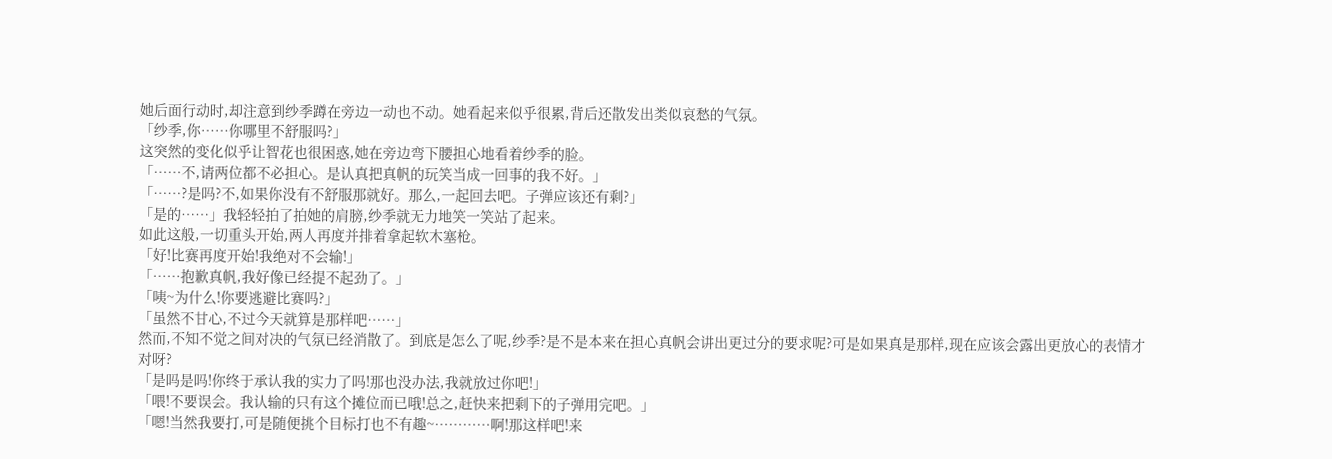她后面行动时,却注意到纱季蹲在旁边一动也不动。她看起来似乎很累,背后还散发出类似哀愁的气氛。
「纱季,你……你哪里不舒服吗?」
这突然的变化似乎让智花也很困惑,她在旁边弯下腰担心地看着纱季的脸。
「……不,请两位都不必担心。是认真把真帆的玩笑当成一回事的我不好。」
「……?是吗?不,如果你没有不舒服那就好。那么,一起回去吧。子弹应该还有剩?」
「是的……」我轻轻拍了拍她的肩膀,纱季就无力地笑一笑站了起来。
如此这般,一切重头开始,两人再度并排着拿起软木塞枪。
「好!比赛再度开始!我绝对不会输!」
「……抱歉真帆,我好像已经提不起劲了。」
「咦~为什么!你要逃避比赛吗?」
「虽然不甘心,不过今天就算是那样吧……」
然而,不知不觉之间对决的气氛已经消散了。到底是怎么了呢,纱季?是不是本来在担心真帆会讲出更过分的要求呢?可是如果真是那样,现在应该会露出更放心的表情才对呀?
「是吗是吗!你终于承认我的实力了吗!那也没办法,我就放过你吧!」
「喂!不要误会。我认输的只有这个摊位而已哦!总之,赶快来把剩下的子弹用完吧。」
「嗯!当然我要打,可是随便挑个目标打也不有趣~…………啊!那这样吧!来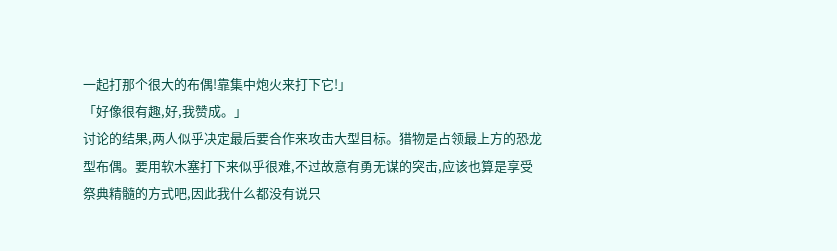一起打那个很大的布偶!靠集中炮火来打下它!」
「好像很有趣,好,我赞成。」
讨论的结果,两人似乎决定最后要合作来攻击大型目标。猎物是占领最上方的恐龙型布偶。要用软木塞打下来似乎很难,不过故意有勇无谋的突击,应该也算是享受祭典精髓的方式吧,因此我什么都没有说只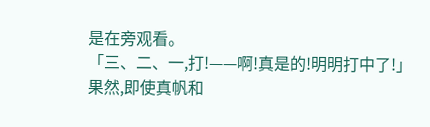是在旁观看。
「三、二、一,打!——啊!真是的!明明打中了!」
果然,即使真帆和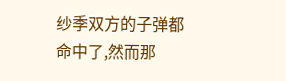纱季双方的子弹都命中了,然而那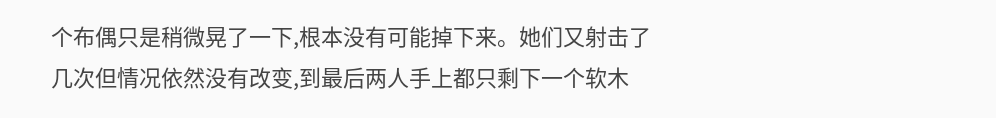个布偶只是稍微晃了一下,根本没有可能掉下来。她们又射击了几次但情况依然没有改变,到最后两人手上都只剩下一个软木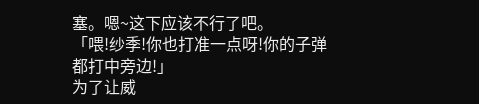塞。嗯~这下应该不行了吧。
「喂!纱季!你也打准一点呀!你的子弹都打中旁边!」
为了让威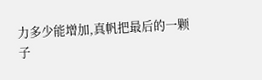力多少能增加,真帆把最后的一颗子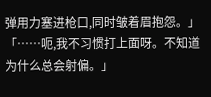弹用力塞进枪口,同时皱着眉抱怨。」
「……呃,我不习惯打上面呀。不知道为什么总会射偏。」